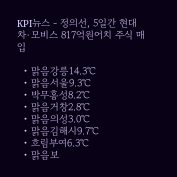KPI뉴스 - 정의선, 5일간 현대차·모비스 817억원어치 주식 매입

  • 맑음강릉14.3℃
  • 맑음서울9.3℃
  • 박무홍성8.2℃
  • 맑음거창2.8℃
  • 맑음의성3.0℃
  • 맑음김해시9.7℃
  • 흐림부여6.3℃
  • 맑음보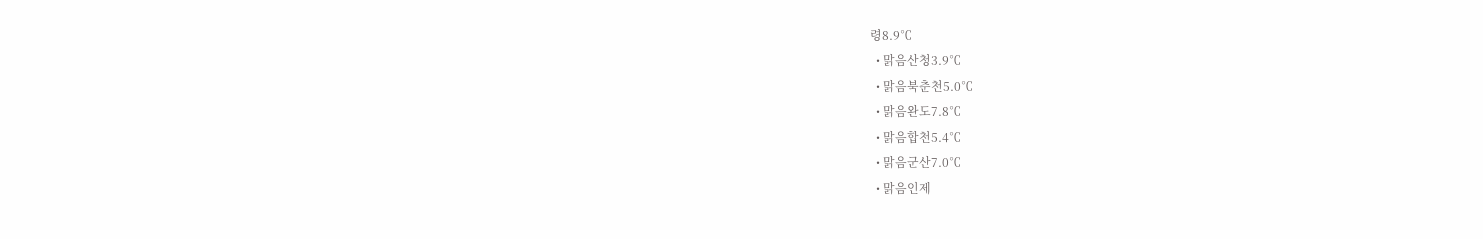령8.9℃
  • 맑음산청3.9℃
  • 맑음북춘천5.0℃
  • 맑음완도7.8℃
  • 맑음합천5.4℃
  • 맑음군산7.0℃
  • 맑음인제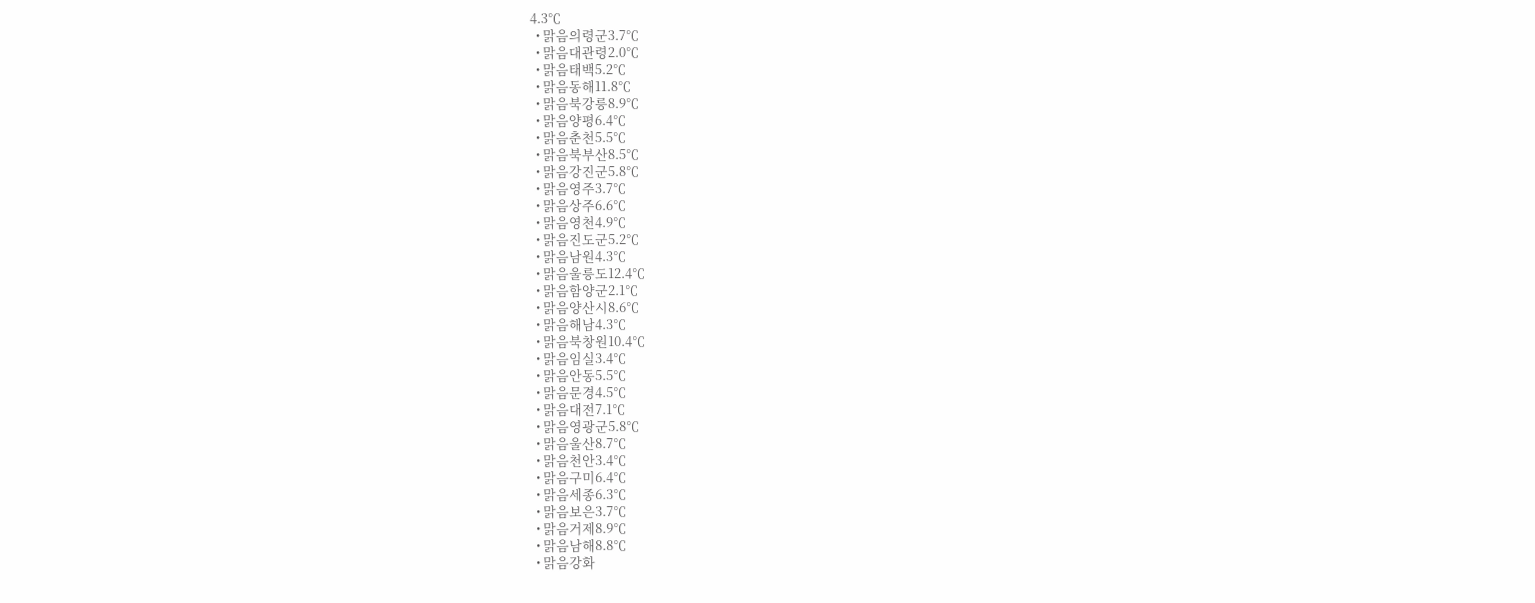4.3℃
  • 맑음의령군3.7℃
  • 맑음대관령2.0℃
  • 맑음태백5.2℃
  • 맑음동해11.8℃
  • 맑음북강릉8.9℃
  • 맑음양평6.4℃
  • 맑음춘천5.5℃
  • 맑음북부산8.5℃
  • 맑음강진군5.8℃
  • 맑음영주3.7℃
  • 맑음상주6.6℃
  • 맑음영천4.9℃
  • 맑음진도군5.2℃
  • 맑음남원4.3℃
  • 맑음울릉도12.4℃
  • 맑음함양군2.1℃
  • 맑음양산시8.6℃
  • 맑음해남4.3℃
  • 맑음북창원10.4℃
  • 맑음임실3.4℃
  • 맑음안동5.5℃
  • 맑음문경4.5℃
  • 맑음대전7.1℃
  • 맑음영광군5.8℃
  • 맑음울산8.7℃
  • 맑음천안3.4℃
  • 맑음구미6.4℃
  • 맑음세종6.3℃
  • 맑음보은3.7℃
  • 맑음거제8.9℃
  • 맑음남해8.8℃
  • 맑음강화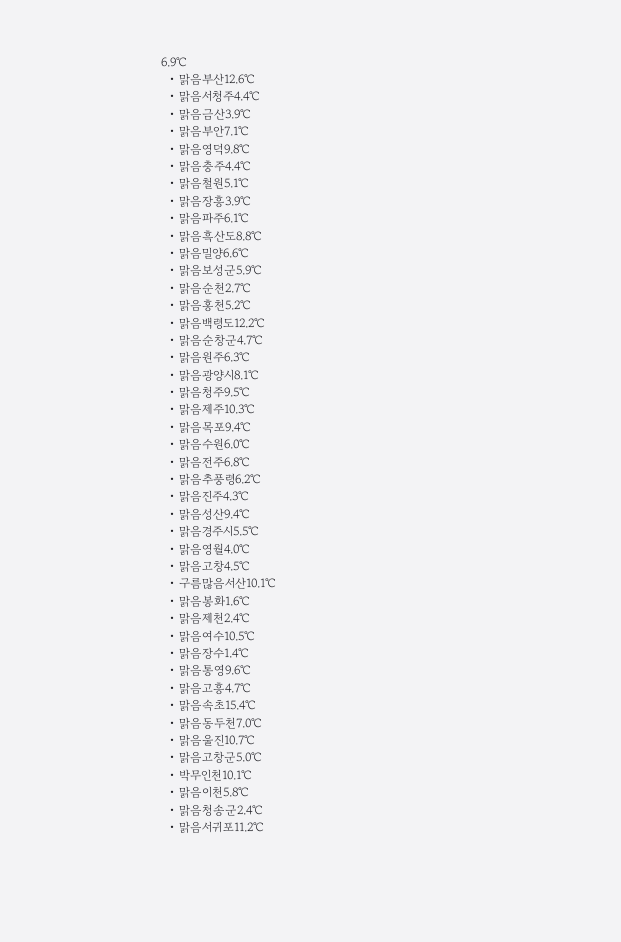6.9℃
  • 맑음부산12.6℃
  • 맑음서청주4.4℃
  • 맑음금산3.9℃
  • 맑음부안7.1℃
  • 맑음영덕9.8℃
  • 맑음충주4.4℃
  • 맑음철원5.1℃
  • 맑음장흥3.9℃
  • 맑음파주6.1℃
  • 맑음흑산도8.8℃
  • 맑음밀양6.6℃
  • 맑음보성군5.9℃
  • 맑음순천2.7℃
  • 맑음홍천5.2℃
  • 맑음백령도12.2℃
  • 맑음순창군4.7℃
  • 맑음원주6.3℃
  • 맑음광양시8.1℃
  • 맑음청주9.5℃
  • 맑음제주10.3℃
  • 맑음목포9.4℃
  • 맑음수원6.0℃
  • 맑음전주6.8℃
  • 맑음추풍령6.2℃
  • 맑음진주4.3℃
  • 맑음성산9.4℃
  • 맑음경주시5.5℃
  • 맑음영월4.0℃
  • 맑음고창4.5℃
  • 구름많음서산10.1℃
  • 맑음봉화1.6℃
  • 맑음제천2.4℃
  • 맑음여수10.5℃
  • 맑음장수1.4℃
  • 맑음통영9.6℃
  • 맑음고흥4.7℃
  • 맑음속초15.4℃
  • 맑음동두천7.0℃
  • 맑음울진10.7℃
  • 맑음고창군5.0℃
  • 박무인천10.1℃
  • 맑음이천5.8℃
  • 맑음청송군2.4℃
  • 맑음서귀포11.2℃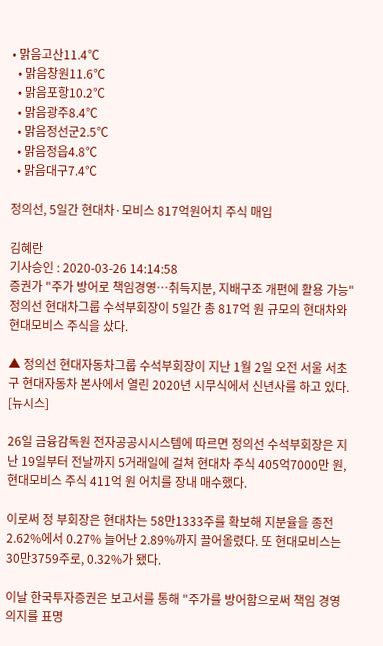• 맑음고산11.4℃
  • 맑음창원11.6℃
  • 맑음포항10.2℃
  • 맑음광주8.4℃
  • 맑음정선군2.5℃
  • 맑음정읍4.8℃
  • 맑음대구7.4℃

정의선, 5일간 현대차·모비스 817억원어치 주식 매입

김혜란
기사승인 : 2020-03-26 14:14:58
증권가 "주가 방어로 책임경영…취득지분, 지배구조 개편에 활용 가능" 정의선 현대차그룹 수석부회장이 5일간 총 817억 원 규모의 현대차와 현대모비스 주식을 샀다.

▲ 정의선 현대자동차그룹 수석부회장이 지난 1월 2일 오전 서울 서초구 현대자동차 본사에서 열린 2020년 시무식에서 신년사를 하고 있다. [뉴시스]

26일 금융감독원 전자공공시시스템에 따르면 정의선 수석부회장은 지난 19일부터 전날까지 5거래일에 걸쳐 현대차 주식 405억7000만 원, 현대모비스 주식 411억 원 어치를 장내 매수했다.

이로써 정 부회장은 현대차는 58만1333주를 확보해 지분율을 종전 2.62%에서 0.27% 늘어난 2.89%까지 끌어올렸다. 또 현대모비스는 30만3759주로, 0.32%가 됐다.

이날 한국투자증권은 보고서를 통해 "주가를 방어함으로써 책임 경영 의지를 표명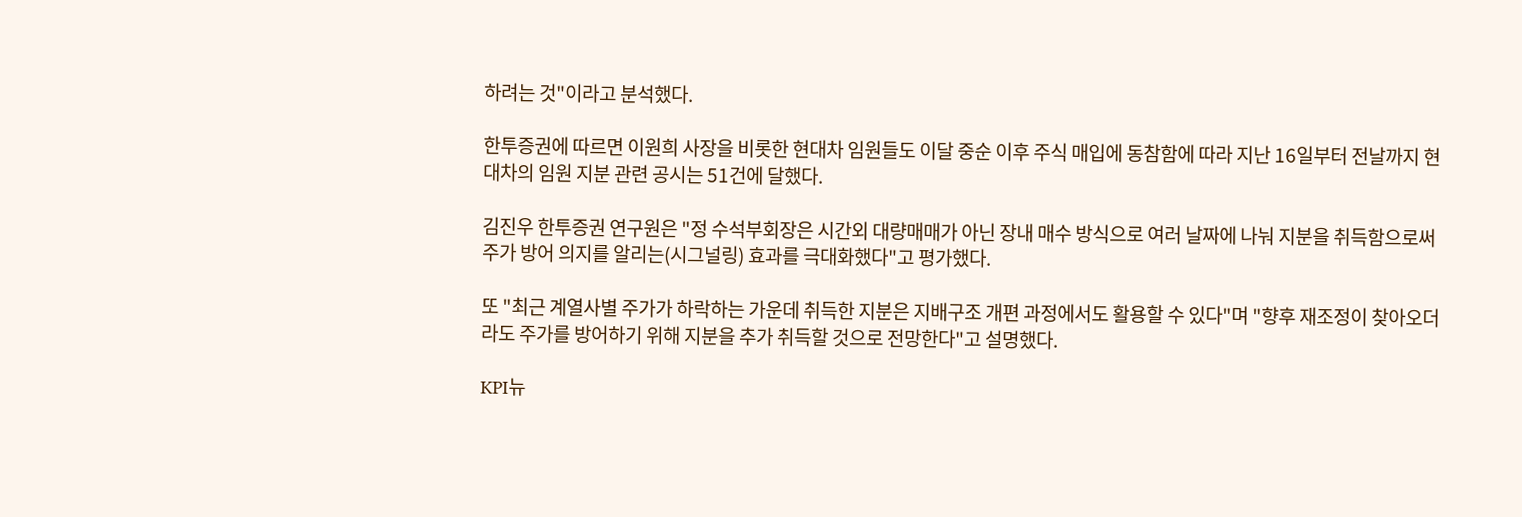하려는 것"이라고 분석했다.

한투증권에 따르면 이원희 사장을 비롯한 현대차 임원들도 이달 중순 이후 주식 매입에 동참함에 따라 지난 16일부터 전날까지 현대차의 임원 지분 관련 공시는 51건에 달했다.

김진우 한투증권 연구원은 "정 수석부회장은 시간외 대량매매가 아닌 장내 매수 방식으로 여러 날짜에 나눠 지분을 취득함으로써 주가 방어 의지를 알리는(시그널링) 효과를 극대화했다"고 평가했다.

또 "최근 계열사별 주가가 하락하는 가운데 취득한 지분은 지배구조 개편 과정에서도 활용할 수 있다"며 "향후 재조정이 찾아오더라도 주가를 방어하기 위해 지분을 추가 취득할 것으로 전망한다"고 설명했다.

KPI뉴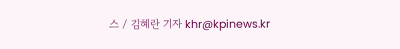스 / 김혜란 기자 khr@kpinews.kr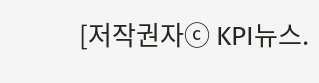[저작권자ⓒ KPI뉴스.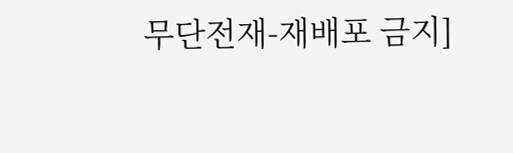무단전재-재배포 금지]